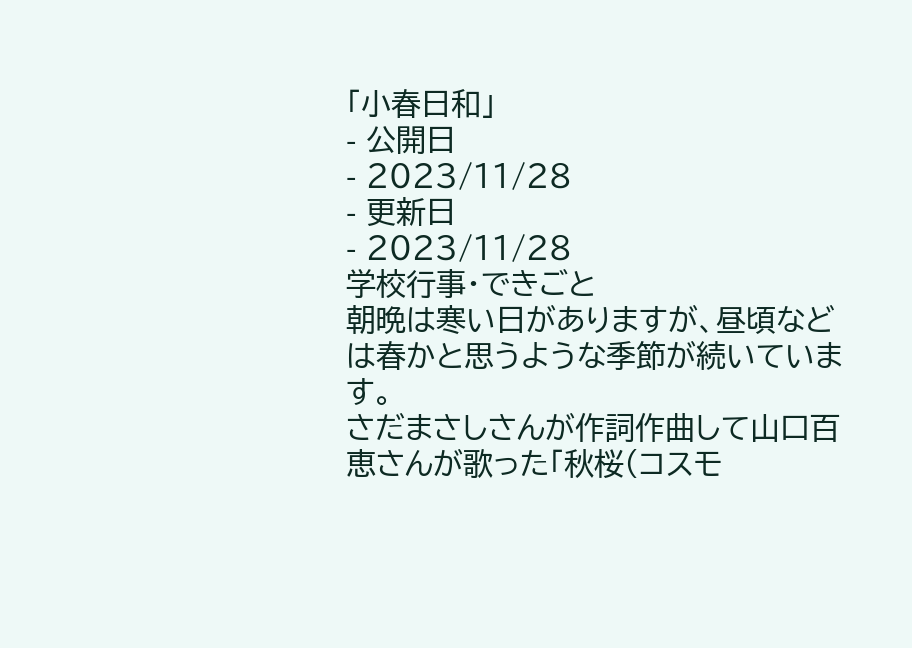「小春日和」
- 公開日
- 2023/11/28
- 更新日
- 2023/11/28
学校行事・できごと
朝晩は寒い日がありますが、昼頃などは春かと思うような季節が続いています。
さだまさしさんが作詞作曲して山口百恵さんが歌った「秋桜(コスモ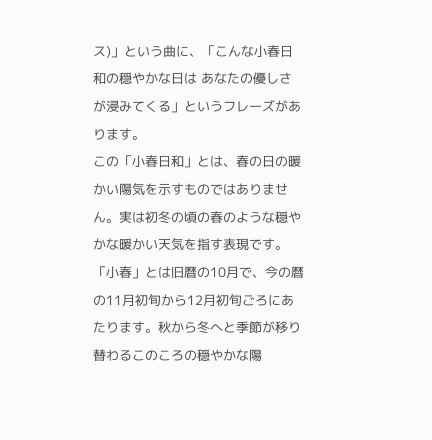ス)」という曲に、「こんな小春日和の穏やかな日は あなたの優しさが浸みてくる」というフレーズがあります。
この「小春日和」とは、春の日の暖かい陽気を示すものではありません。実は初冬の頃の春のような穏やかな暖かい天気を指す表現です。「小春」とは旧暦の10月で、今の暦の11月初旬から12月初旬ごろにあたります。秋から冬へと季節が移り替わるこのころの穏やかな陽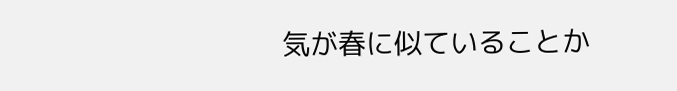気が春に似ていることか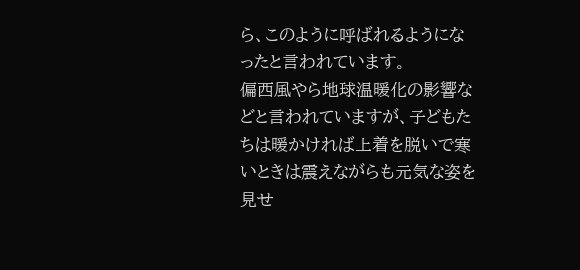ら、このように呼ばれるようになったと言われています。
偏西風やら地球温暖化の影響などと言われていますが、子どもたちは暖かければ上着を脱いで寒いときは震えながらも元気な姿を見せ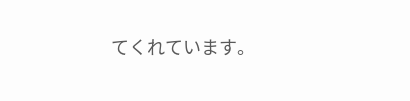てくれています。